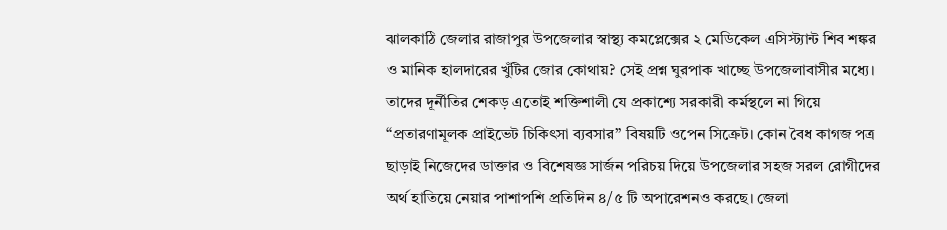ঝালকাঠি জেলার রাজাপুর উপজেলার স্বাস্থ্য কমপ্লেক্সের ২ মেডিকেল এসিস্ট্যান্ট শিব শঙ্কর ও মানিক হালদারের খুঁটির জোর কোথায়? সেই প্রশ্ন ঘুরপাক খাচ্ছে উপজেলাবাসীর মধ্যে। তাদের দূর্নীতির শেকড় এতোই শক্তিশালী যে প্রকাশ্যে সরকারী কর্মস্থলে না গিয়ে “প্রতারণামূলক প্রাইভেট চিকিৎসা ব্যবসার” বিষয়টি ওপেন সিক্রেট। কোন বৈধ কাগজ পত্র ছাড়াই নিজেদের ডাক্তার ও বিশেষজ্ঞ সার্জন পরিচয় দিয়ে উপজেলার সহজ সরল রোগীদের অর্থ হাতিয়ে নেয়ার পাশাপশি প্রতিদিন ৪/৫ টি অপারেশনও করছে। জেলা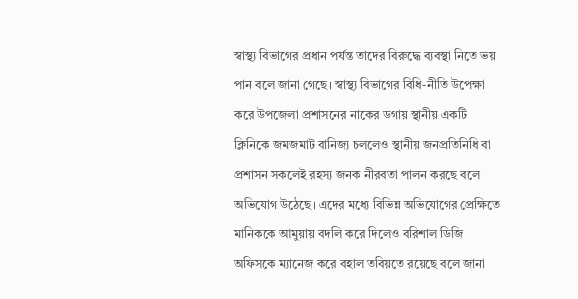স্বাস্থ্য বিভাগের প্রধান পর্যন্ত তাদের বিরুদ্ধে ব্যবস্থা নিতে ভয় পান বলে জানা গেছে। স্বাস্থ্য বিভাগের বিধি-নীতি উপেক্ষা করে উপজেলা প্রশাসনের নাকের ডগায় স্থানীয় একটি ক্লিনিকে জমজমাট বানিজ্য চললেও স্থানীয় জনপ্রতিনিধি বা প্রশাসন সকলেই রহস্য জনক নীরবতা পালন করছে বলে অভিযোগ উঠেছে। এদের মধ্যে বিভিন্ন অভিযোগের প্রেক্ষিতে মানিককে আমুয়ায় বদলি করে দিলেও বরিশাল ডিজি অফিসকে ম্যানেজ করে বহাল তবিয়তে রয়েছে বলে জানা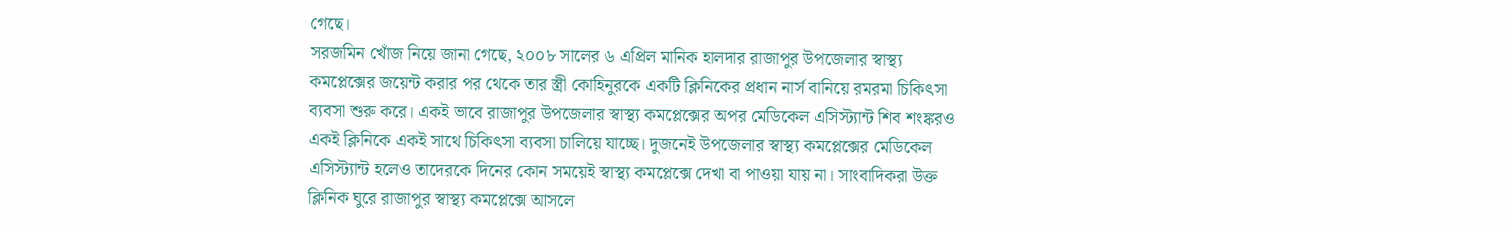গেছে।
সরজমিন খোঁজ নিয়ে জানা গেছে, ২০০৮ সালের ৬ এপ্রিল মানিক হালদার রাজাপুর উপজেলার স্বাস্থ্য কমপ্লেক্সের জয়েন্ট করার পর থেকে তার স্ত্রী কোহিনুরকে একটি ক্লিনিকের প্রধান নার্স বানিয়ে রমরমা চিকিৎসা ব্যবসা শুরু করে। একই ভাবে রাজাপুর উপজেলার স্বাস্থ্য কমপ্লেক্সের অপর মেডিকেল এসিস্ট্যান্ট শিব শংঙ্করও একই ক্লিনিকে একই সাথে চিকিৎসা ব্যবসা চালিয়ে যাচ্ছে। দুজনেই উপজেলার স্বাস্থ্য কমপ্লেক্সের মেডিকেল এসিস্ট্যান্ট হলেও তাদেরকে দিনের কোন সময়েই স্বাস্থ্য কমপ্লেক্সে দেখা বা পাওয়া যায় না। সাংবাদিকরা উক্ত ক্লিনিক ঘুরে রাজাপুর স্বাস্থ্য কমপ্লেক্সে আসলে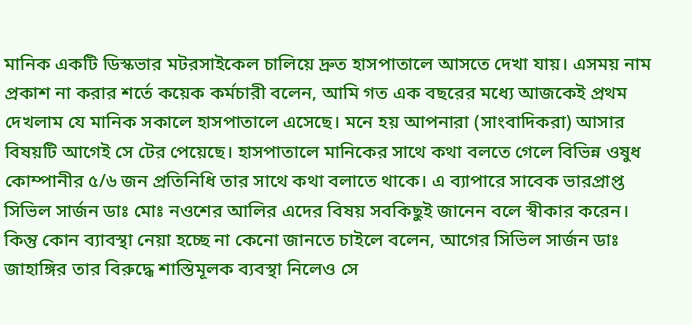মানিক একটি ডিস্কভার মটরসাইকেল চালিয়ে দ্রুত হাসপাতালে আসতে দেখা যায়। এসময় নাম প্রকাশ না করার শর্তে কয়েক কর্মচারী বলেন, আমি গত এক বছরের মধ্যে আজকেই প্রথম দেখলাম যে মানিক সকালে হাসপাতালে এসেছে। মনে হয় আপনারা (সাংবাদিকরা) আসার বিষয়টি আগেই সে টের পেয়েছে। হাসপাতালে মানিকের সাথে কথা বলতে গেলে বিভিন্ন ওষুধ কোম্পানীর ৫/৬ জন প্রতিনিধি তার সাথে কথা বলাতে থাকে। এ ব্যাপারে সাবেক ভারপ্রাপ্ত সিভিল সার্জন ডাঃ মোঃ নওশের আলির এদের বিষয় সবকিছুই জানেন বলে স্বীকার করেন। কিন্তু কোন ব্যাবস্থা নেয়া হচ্ছে না কেনো জানতে চাইলে বলেন, আগের সিভিল সার্জন ডাঃ জাহাঙ্গির তার বিরুদ্ধে শাস্তিমূলক ব্যবস্থা নিলেও সে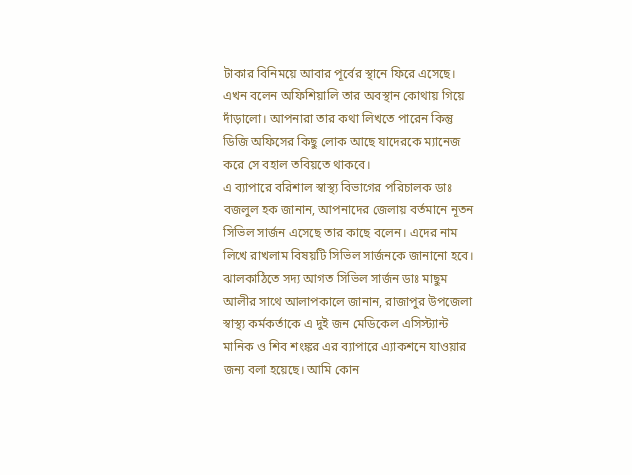টাকার বিনিময়ে আবার পূর্বের স্থানে ফিরে এসেছে। এখন বলেন অফিশিয়ালি তার অবস্থান কোথায় গিয়ে দাঁড়ালো। আপনারা তার কথা লিখতে পারেন কিন্তু ডিজি অফিসের কিছু লোক আছে যাদেরকে ম্যানেজ করে সে বহাল তবিয়তে থাকবে।
এ ব্যাপারে বরিশাল স্বাস্থ্য বিভাগের পরিচালক ডাঃ বজলুল হক জানান, আপনাদের জেলায় বর্তমানে নূতন সিভিল সার্জন এসেছে তার কাছে বলেন। এদের নাম লিখে রাখলাম বিষয়টি সিভিল সার্জনকে জানানো হবে। ঝালকাঠিতে সদ্য আগত সিভিল সার্জন ডাঃ মাছুম আলীর সাথে আলাপকালে জানান, রাজাপুর উপজেলা স্বাস্থ্য কর্মকর্তাকে এ দুই জন মেডিকেল এসিস্ট্যান্ট মানিক ও শিব শংঙ্কর এর ব্যাপারে এ্যাকশনে যাওয়ার জন্য বলা হয়েছে। আমি কোন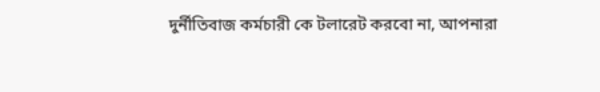দুর্নীতিবাজ কর্মচারী কে টলারেট করবো না, আপনারা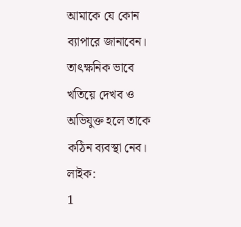আমাকে যে কোন ব্যাপারে জানাবেন। তাৎক্ষনিক ভাবে খতিয়ে দেখব ও অভিযুক্ত হলে তাকে কঠিন ব্যবস্থা নেব।
লাইক:
1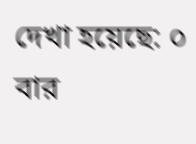দেখা হয়েছে: ০ বার